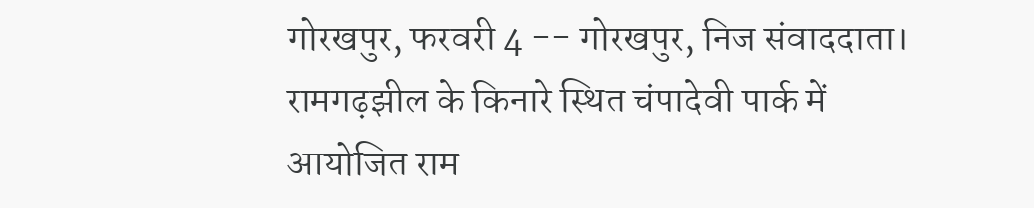गोरखपुर, फरवरी 4 -- गोरखपुर, निज संवाददाता। रामगढ़झील के किनारे स्थित चंपादेवी पार्क में आयोजित राम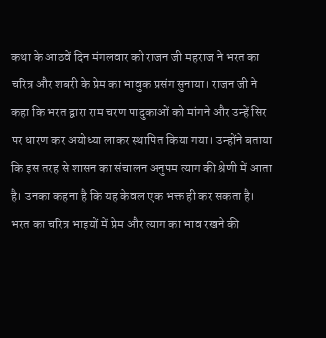कथा के आठवें दिन मंगलवार को राजन जी महराज ने भरत का चरित्र और शबरी के प्रेम का भावुक प्रसंग सुनाया। राजन जी ने कहा कि भरत द्वारा राम चरण पादुकाओं को मांगने और उन्हें सिर पर धारण कर अयोध्या लाकर स्थापित किया गया। उन्होंने बताया कि इस तरह से शासन का संचालन अनुपम त्याग की श्रेणी में आता है। उनका कहना है कि यह केवल एक भक्त ही कर सकता है। भरत का चरित्र भाइयों में प्रेम और त्याग का भाव रखने की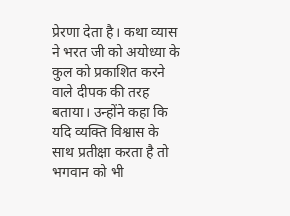प्रेरणा देता है। कथा व्यास ने भरत जी को अयोध्या के कुल को प्रकाशित करने वाले दीपक की तरह बताया। उन्होंने कहा कि यदि व्यक्ति विश्वास के साथ प्रतीक्षा करता है तो भगवान को भी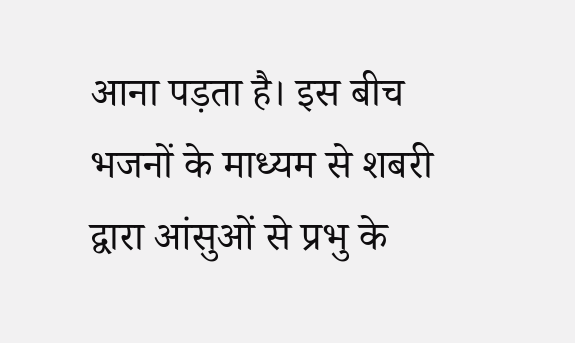आना पड़ता है। इस बीच भजनों के माध्यम से शबरी द्वारा आंसुओं से प्रभु के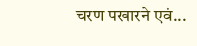चरण पखारने एवं...